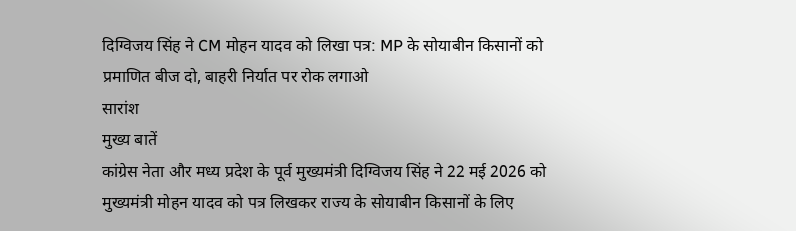दिग्विजय सिंह ने CM मोहन यादव को लिखा पत्र: MP के सोयाबीन किसानों को प्रमाणित बीज दो, बाहरी निर्यात पर रोक लगाओ
सारांश
मुख्य बातें
कांग्रेस नेता और मध्य प्रदेश के पूर्व मुख्यमंत्री दिग्विजय सिंह ने 22 मई 2026 को मुख्यमंत्री मोहन यादव को पत्र लिखकर राज्य के सोयाबीन किसानों के लिए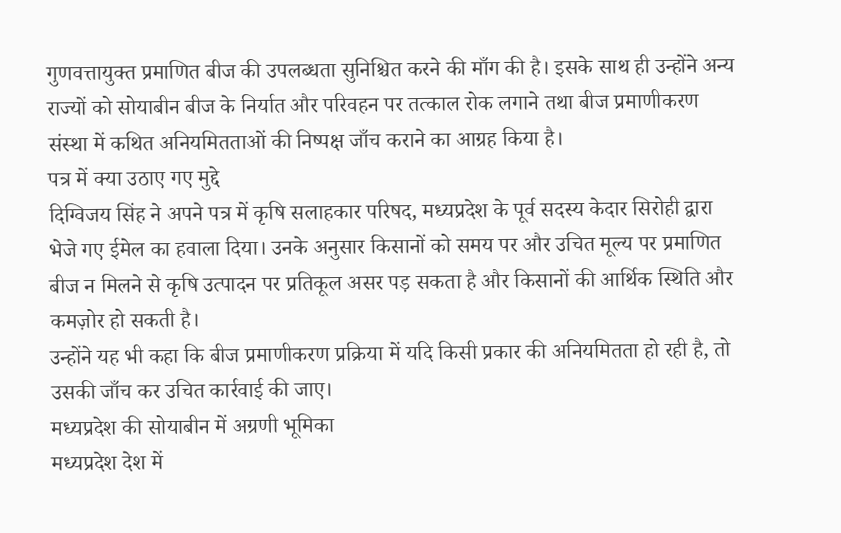गुणवत्तायुक्त प्रमाणित बीज की उपलब्धता सुनिश्चित करने की माँग की है। इसके साथ ही उन्होंने अन्य राज्यों को सोयाबीन बीज के निर्यात और परिवहन पर तत्काल रोक लगाने तथा बीज प्रमाणीकरण संस्था में कथित अनियमितताओं की निष्पक्ष जाँच कराने का आग्रह किया है।
पत्र में क्या उठाए गए मुद्दे
दिग्विजय सिंह ने अपने पत्र में कृषि सलाहकार परिषद, मध्यप्रदेश के पूर्व सदस्य केदार सिरोही द्वारा भेजे गए ईमेल का हवाला दिया। उनके अनुसार किसानों को समय पर और उचित मूल्य पर प्रमाणित बीज न मिलने से कृषि उत्पादन पर प्रतिकूल असर पड़ सकता है और किसानों की आर्थिक स्थिति और कमज़ोर हो सकती है।
उन्होंने यह भी कहा कि बीज प्रमाणीकरण प्रक्रिया में यदि किसी प्रकार की अनियमितता हो रही है, तो उसकी जाँच कर उचित कार्रवाई की जाए।
मध्यप्रदेश की सोयाबीन में अग्रणी भूमिका
मध्यप्रदेश देश में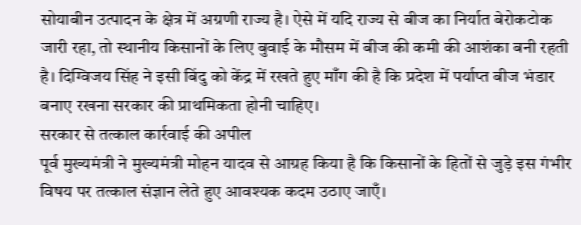सोयाबीन उत्पादन के क्षेत्र में अग्रणी राज्य है। ऐसे में यदि राज्य से बीज का निर्यात बेरोकटोक जारी रहा, तो स्थानीय किसानों के लिए बुवाई के मौसम में बीज की कमी की आशंका बनी रहती है। दिग्विजय सिंह ने इसी बिंदु को केंद्र में रखते हुए माँग की है कि प्रदेश में पर्याप्त बीज भंडार बनाए रखना सरकार की प्राथमिकता होनी चाहिए।
सरकार से तत्काल कार्रवाई की अपील
पूर्व मुख्यमंत्री ने मुख्यमंत्री मोहन यादव से आग्रह किया है कि किसानों के हितों से जुड़े इस गंभीर विषय पर तत्काल संज्ञान लेते हुए आवश्यक कदम उठाए जाएँ।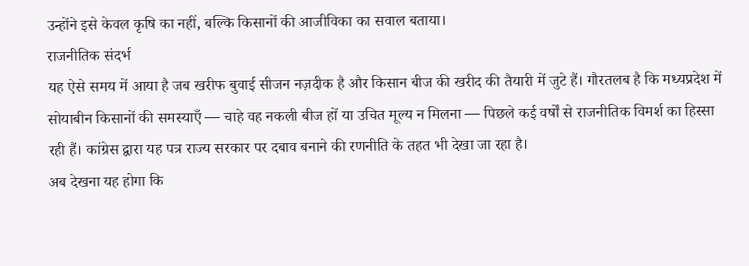उन्होंने इसे केवल कृषि का नहीं, बल्कि किसानों की आजीविका का सवाल बताया।
राजनीतिक संदर्भ
यह ऐसे समय में आया है जब खरीफ बुवाई सीजन नज़दीक है और किसान बीज की खरीद की तैयारी में जुटे हैं। गौरतलब है कि मध्यप्रदेश में सोयाबीन किसानों की समस्याएँ — चाहे वह नकली बीज हों या उचित मूल्य न मिलना — पिछले कई वर्षों से राजनीतिक विमर्श का हिस्सा रही हैं। कांग्रेस द्वारा यह पत्र राज्य सरकार पर दबाव बनाने की रणनीति के तहत भी देखा जा रहा है।
अब देखना यह होगा कि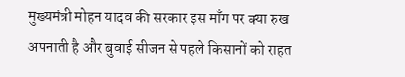मुख्यमंत्री मोहन यादव की सरकार इस माँग पर क्या रुख अपनाती है और बुवाई सीजन से पहले किसानों को राहत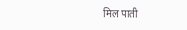मिल पाती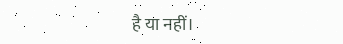है या नहीं।